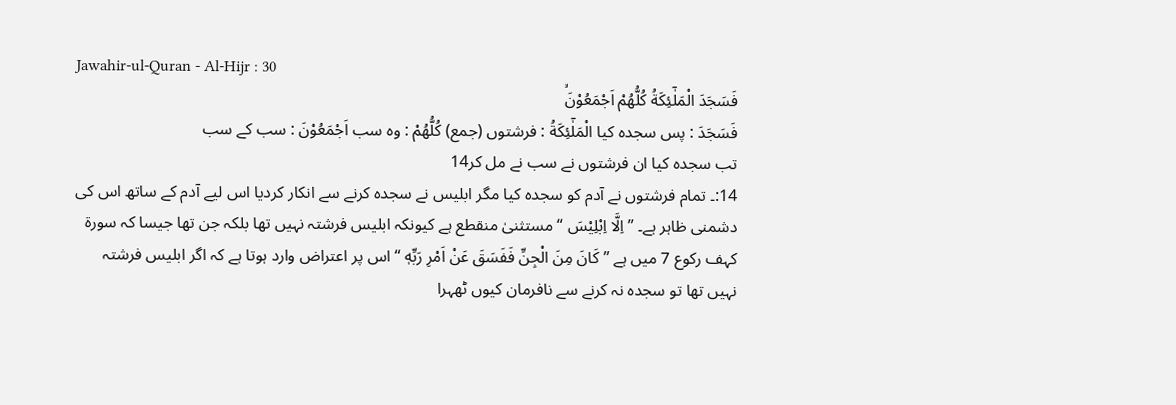Jawahir-ul-Quran - Al-Hijr : 30
فَسَجَدَ الْمَلٰٓئِكَةُ كُلُّهُمْ اَجْمَعُوْنَۙ
فَسَجَدَ : پس سجدہ کیا الْمَلٰٓئِكَةُ : فرشتوں (جمع) كُلُّهُمْ : وہ سب اَجْمَعُوْنَ : سب کے سب
تب سجدہ کیا ان فرشتوں نے سب نے مل کر14
14:۔ تمام فرشتوں نے آدم کو سجدہ کیا مگر ابلیس نے سجدہ کرنے سے انکار کردیا اس لیے آدم کے ساتھ اس کی دشمنی ظاہر ہے۔ ” اِلَّا اِبْلِیْسَ “ مستثنیٰ منقطع ہے کیونکہ ابلیس فرشتہ نہیں تھا بلکہ جن تھا جیسا کہ سورة کہف رکوع 7 میں ہے ” کَانَ مِنَ الْجِنِّ فَفَسَقَ عَنْ اَمْرِ رَبِّهٖ “ اس پر اعتراض وارد ہوتا ہے کہ اگر ابلیس فرشتہ نہیں تھا تو سجدہ نہ کرنے سے نافرمان کیوں ٹھہرا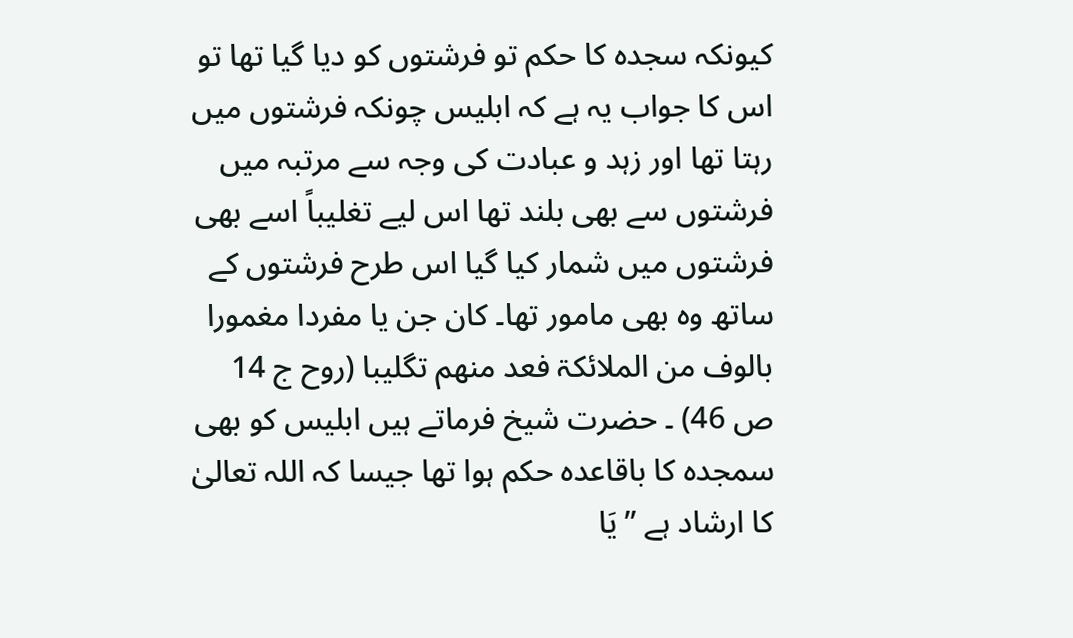کیونکہ سجدہ کا حکم تو فرشتوں کو دیا گیا تھا تو اس کا جواب یہ ہے کہ ابلیس چونکہ فرشتوں میں رہتا تھا اور زہد و عبادت کی وجہ سے مرتبہ میں فرشتوں سے بھی بلند تھا اس لیے تغلیباً اسے بھی فرشتوں میں شمار کیا گیا اس طرح فرشتوں کے ساتھ وہ بھی مامور تھا۔ کان جن یا مفردا مغمورا بالوف من الملائکۃ فعد منھم تگلیبا (روح ج 14 ص 46) ۔ حضرت شیخ فرماتے ہیں ابلیس کو بھی سمجدہ کا باقاعدہ حکم ہوا تھا جیسا کہ اللہ تعالیٰ کا ارشاد ہے ” یَا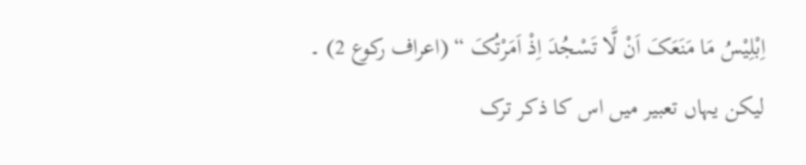اِبْلِیْسُ مَا مَنَعَکَ اَنْ لَّا تَسْجُدَ اِذْ اَمَرْتُکَ “ (اعراف رکوع 2) ۔ لیکن یہاں تعبیر میں اس کا ذکر ترک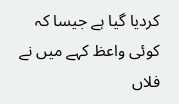کردیا گیا ہے جیسا کہ کوئی واعظ کہے میں نے فلاں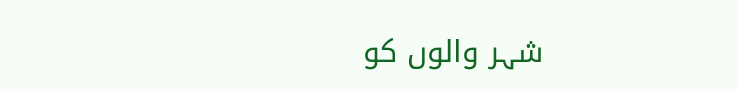شہر والوں کو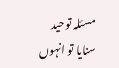مسئلہ توحید سنایا تو انہوں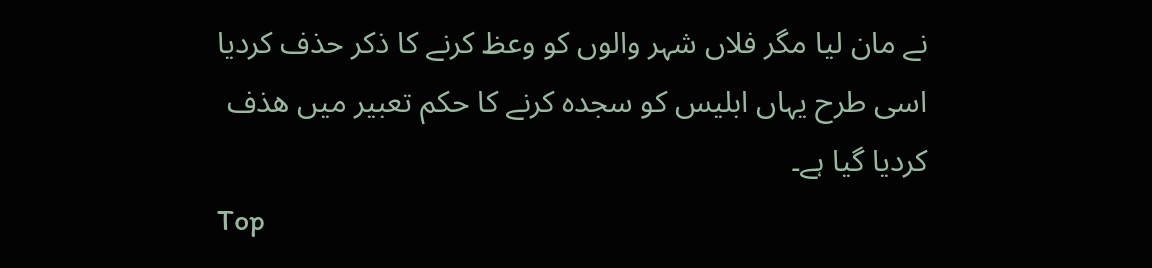نے مان لیا مگر فلاں شہر والوں کو وعظ کرنے کا ذکر حذف کردیا اسی طرح یہاں ابلیس کو سجدہ کرنے کا حکم تعبیر میں ھذف کردیا گیا ہے۔
Top